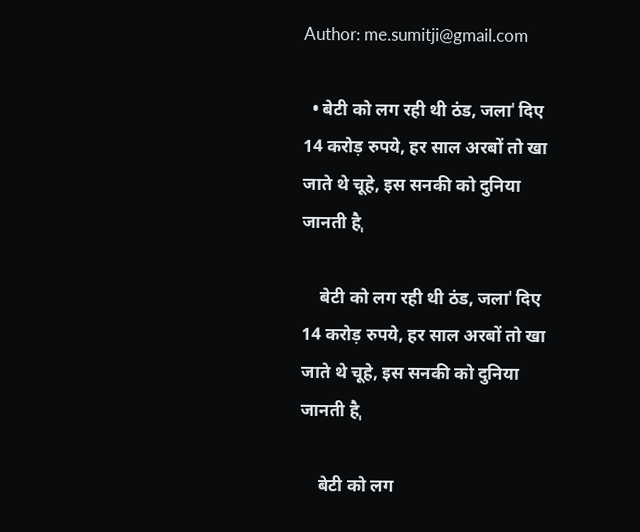Author: me.sumitji@gmail.com

  • बेटी को लग रही थी ठंड, जलाˈ दिए 14 करोड़ रुपये, हर साल अरबों तो खा जाते थे चूहे, इस सनकी को दुनिया जानती हैˌ

    बेटी को लग रही थी ठंड, जलाˈ दिए 14 करोड़ रुपये, हर साल अरबों तो खा जाते थे चूहे, इस सनकी को दुनिया जानती हैˌ

    बेटी को लग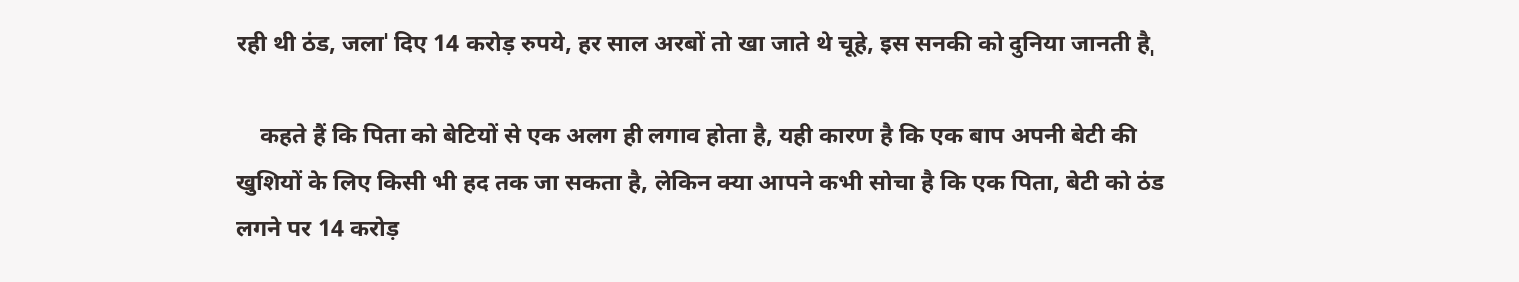रही थी ठंड, जलाˈ दिए 14 करोड़ रुपये, हर साल अरबों तो खा जाते थे चूहे, इस सनकी को दुनिया जानती हैˌ

    कहते हैं कि पिता को बेटियों से एक अलग ही लगाव होता है, यही कारण है कि एक बाप अपनी बेटी की खुशियों के लिए किसी भी हद तक जा सकता है, लेकिन क्या आपने कभी सोचा है कि एक पिता, बेटी को ठंड लगने पर 14 करोड़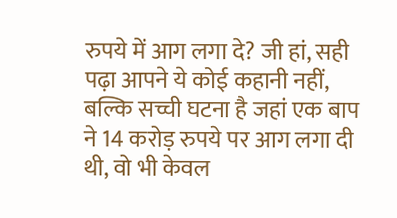रुपये में आग लगा दे? जी हां, सही पढ़ा आपने ये कोई कहानी नहीं, बल्कि सच्ची घटना है जहां एक बाप ने 14 करोड़ रुपये पर आग लगा दी थी, वो भी केवल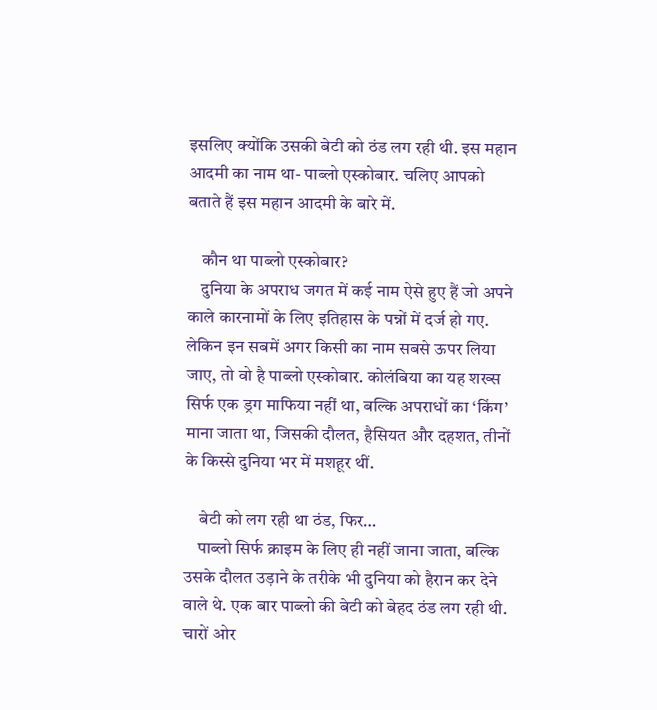इसलिए क्योंकि उसकी बेटी को ठंड लग रही थी. इस महान आदमी का नाम था- पाब्लो एस्कोबार. चलिए आपको बताते हैं इस महान आदमी के बारे में.

    कौन था पाब्लो एस्कोबार?
    दुनिया के अपराध जगत में कई नाम ऐसे हुए हैं जो अपने काले कारनामों के लिए इतिहास के पन्नों में दर्ज हो गए. लेकिन इन सबमें अगर किसी का नाम सबसे ऊपर लिया जाए, तो वो है पाब्लो एस्कोबार. कोलंबिया का यह शख्स सिर्फ एक ड्रग माफिया नहीं था, बल्कि अपराधों का ‘किंग’ माना जाता था, जिसकी दौलत, हैसियत और दहशत, तीनों के किस्से दुनिया भर में मशहूर थीं.

    बेटी को लग रही था ठंड, फिर…
    पाब्लो सिर्फ क्राइम के लिए ही नहीं जाना जाता, बल्कि उसके दौलत उड़ाने के तरीके भी दुनिया को हैरान कर देने वाले थे. एक बार पाब्लो की बेटी को बेहद ठंड लग रही थी. चारों ओर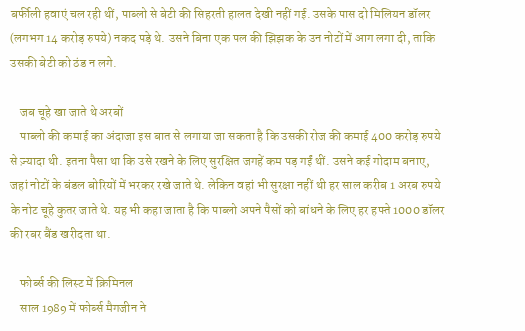बर्फीली हवाएं चल रही थीं, पाब्लो से बेटी की सिहरती हालत देखी नहीं गई. उसके पास दो मिलियन डॉलर (लगभग 14 करोड़ रुपये) नकद पड़े थे. उसने बिना एक पल की झिझक के उन नोटों में आग लगा दी, ताकि उसकी बेटी को ठंड न लगे.

    जब चूहे खा जाते थे अरबों
    पाब्लो की कमाई का अंदाजा इस बात से लगाया जा सकता है कि उसकी रोज की कमाई 400 करोड़ रुपये से ज़्यादा थी. इतना पैसा था कि उसे रखने के लिए सुरक्षित जगहें कम पड़ गईं थीं. उसने कई गोदाम बनाए, जहां नोटों के बंडल बोरियों में भरकर रखे जाते थे. लेकिन वहां भी सुरक्षा नहीं थी हर साल करीब 1 अरब रुपये के नोट चूहे कुतर जाते थे. यह भी कहा जाता है कि पाब्लो अपने पैसों को बांधने के लिए हर हफ्ते 1000 डॉलर की रबर बैंड खरीदता था.

    फोर्ब्स की लिस्ट में क्रिमिनल
    साल 1989 में फोर्ब्स मैगजीन ने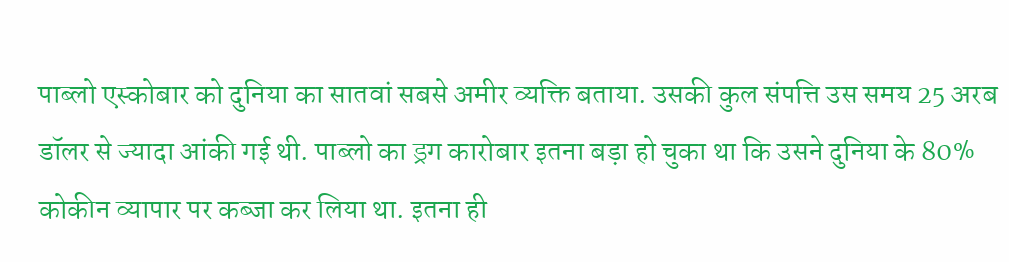पाब्लो एस्कोबार को दुनिया का सातवां सबसे अमीर व्यक्ति बताया. उसकी कुल संपत्ति उस समय 25 अरब डॉलर से ज्यादा आंकी गई थी. पाब्लो का ड्रग कारोबार इतना बड़ा हो चुका था कि उसने दुनिया के 80% कोकीन व्यापार पर कब्जा कर लिया था. इतना ही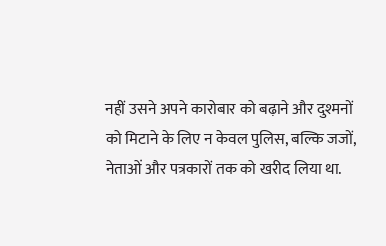नहीं उसने अपने कारोबार को बढ़ाने और दुश्मनों को मिटाने के लिए न केवल पुलिस, बल्कि जजों, नेताओं और पत्रकारों तक को खरीद लिया था.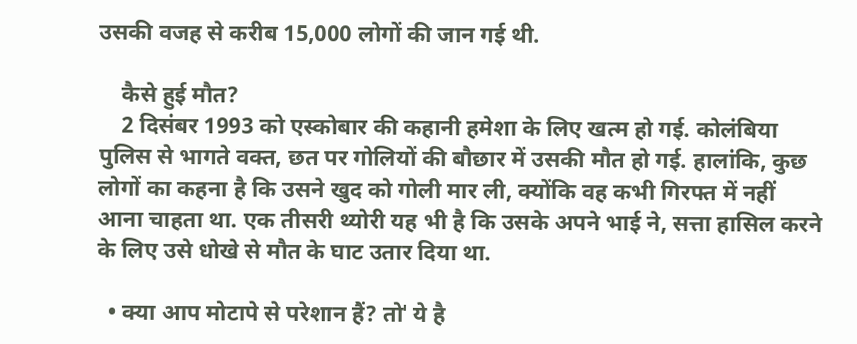उसकी वजह से करीब 15,000 लोगों की जान गई थी.

    कैसे हुई मौत?
    2 दिसंबर 1993 को एस्कोबार की कहानी हमेशा के लिए खत्म हो गई. कोलंबिया पुलिस से भागते वक्त, छत पर गोलियों की बौछार में उसकी मौत हो गई. हालांकि, कुछ लोगों का कहना है कि उसने खुद को गोली मार ली, क्योंकि वह कभी गिरफ्त में नहीं आना चाहता था. एक तीसरी थ्योरी यह भी है कि उसके अपने भाई ने, सत्ता हासिल करने के लिए उसे धोखे से मौत के घाट उतार दिया था.

  • क्या आप मोटापे से परेशान हैं? तोˈ ये है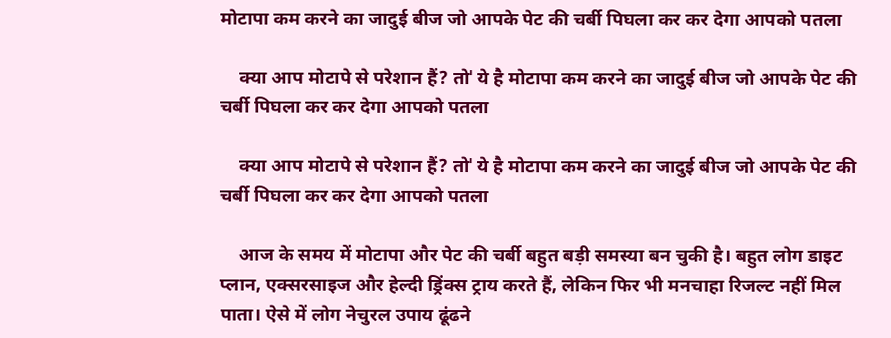मोटापा कम करने का जादुई बीज जो आपके पेट की चर्बी पिघला कर कर देगा आपको पतला

    क्या आप मोटापे से परेशान हैं? तोˈ ये है मोटापा कम करने का जादुई बीज जो आपके पेट की चर्बी पिघला कर कर देगा आपको पतला

    क्या आप मोटापे से परेशान हैं? तोˈ ये है मोटापा कम करने का जादुई बीज जो आपके पेट की चर्बी पिघला कर कर देगा आपको पतला

    आज के समय में मोटापा और पेट की चर्बी बहुत बड़ी समस्या बन चुकी है। बहुत लोग डाइट प्लान, एक्सरसाइज और हेल्दी ड्रिंक्स ट्राय करते हैं, लेकिन फिर भी मनचाहा रिजल्ट नहीं मिल पाता। ऐसे में लोग नेचुरल उपाय ढूंढने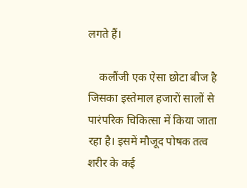लगते हैं।

    कलौंजी एक ऐसा छोटा बीज है जिसका इस्तेमाल हजारों सालों से पारंपरिक चिकित्सा में किया जाता रहा है। इसमें मौजूद पोषक तत्व शरीर के कई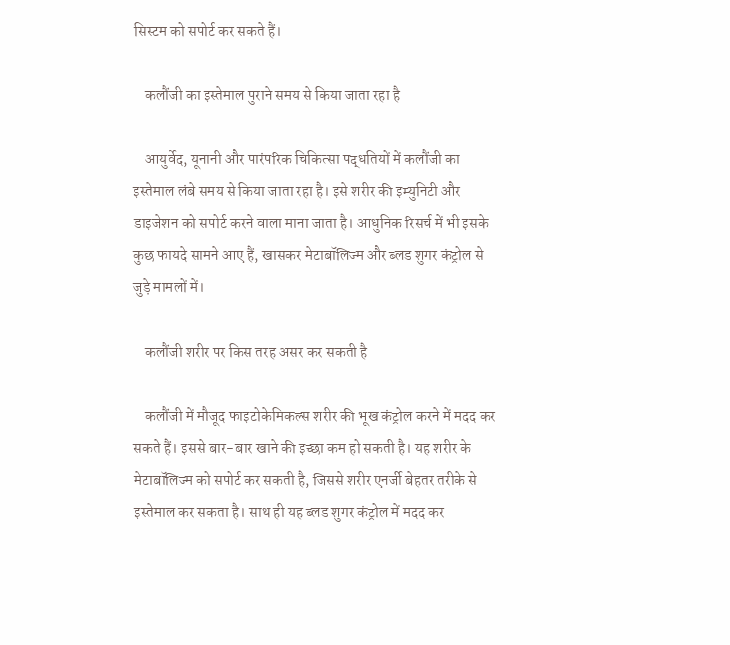सिस्टम को सपोर्ट कर सकते हैं।

    कलौंजी का इस्तेमाल पुराने समय से किया जाता रहा है

    आयुर्वेद, यूनानी और पारंपरिक चिकित्सा पद्धतियों में कलौंजी का इस्तेमाल लंबे समय से किया जाता रहा है। इसे शरीर की इम्युनिटी और डाइजेशन को सपोर्ट करने वाला माना जाता है। आधुनिक रिसर्च में भी इसके कुछ फायदे सामने आए हैं, खासकर मेटाबॉलिज्म और ब्लड शुगर कंट्रोल से जुड़े मामलों में।

    कलौंजी शरीर पर किस तरह असर कर सकती है

    कलौंजी में मौजूद फाइटोकेमिकल्स शरीर की भूख कंट्रोल करने में मदद कर सकते हैं। इससे बार-बार खाने की इच्छा कम हो सकती है। यह शरीर के मेटाबॉलिज्म को सपोर्ट कर सकती है, जिससे शरीर एनर्जी बेहतर तरीके से इस्तेमाल कर सकता है। साथ ही यह ब्लड शुगर कंट्रोल में मदद कर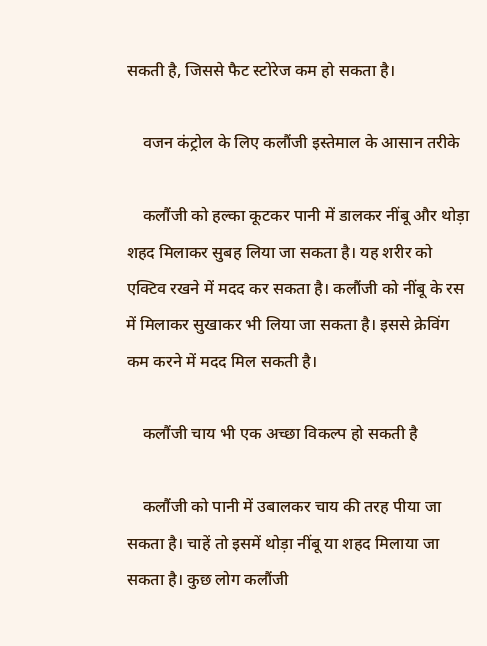सकती है, जिससे फैट स्टोरेज कम हो सकता है।

    वजन कंट्रोल के लिए कलौंजी इस्तेमाल के आसान तरीके

    कलौंजी को हल्का कूटकर पानी में डालकर नींबू और थोड़ा शहद मिलाकर सुबह लिया जा सकता है। यह शरीर को एक्टिव रखने में मदद कर सकता है। कलौंजी को नींबू के रस में मिलाकर सुखाकर भी लिया जा सकता है। इससे क्रेविंग कम करने में मदद मिल सकती है।

    कलौंजी चाय भी एक अच्छा विकल्प हो सकती है

    कलौंजी को पानी में उबालकर चाय की तरह पीया जा सकता है। चाहें तो इसमें थोड़ा नींबू या शहद मिलाया जा सकता है। कुछ लोग कलौंजी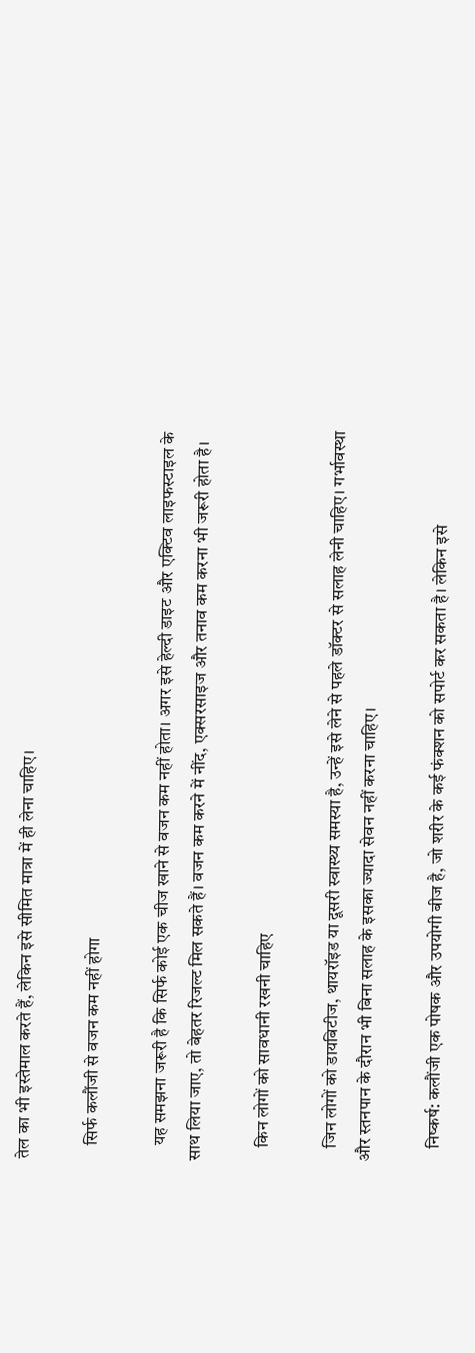तेल का भी इस्तेमाल करते हैं, लेकिन इसे सीमित मात्रा में ही लेना चाहिए।

    सिर्फ कलौंजी से वजन कम नहीं होगा

    यह समझना जरूरी है कि सिर्फ कोई एक चीज खाने से वजन कम नहीं होता। अगर इसे हेल्दी डाइट और एक्टिव लाइफस्टाइल के साथ लिया जाए, तो बेहतर रिजल्ट मिल सकते हैं। वजन कम करने में नींद, एक्सरसाइज और तनाव कम करना भी जरूरी होता है।

    किन लोगों को सावधानी रखनी चाहिए

    जिन लोगों को डायबिटीज, थायरॉइड या दूसरी स्वास्थ्य समस्या है, उन्हें इसे लेने से पहले डॉक्टर से सलाह लेनी चाहिए। गर्भावस्था और स्तनपान के दौरान भी बिना सलाह के इसका ज्यादा सेवन नहीं करना चाहिए।

    निष्कर्ष: कलौंजी एक पोषक और उपयोगी बीज है, जो शरीर के कई फंक्शन को सपोर्ट कर सकता है। लेकिन इसे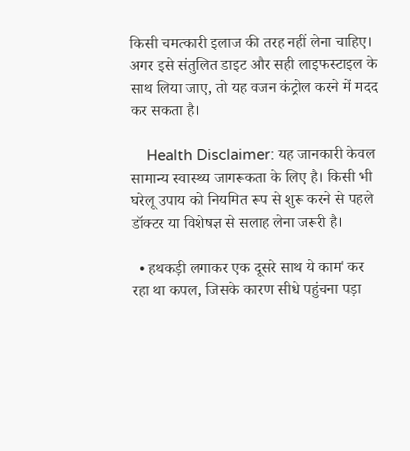किसी चमत्कारी इलाज की तरह नहीं लेना चाहिए। अगर इसे संतुलित डाइट और सही लाइफस्टाइल के साथ लिया जाए, तो यह वजन कंट्रोल करने में मदद कर सकता है।

    Health Disclaimer: यह जानकारी केवल सामान्य स्वास्थ्य जागरूकता के लिए है। किसी भी घरेलू उपाय को नियमित रूप से शुरू करने से पहले डॉक्टर या विशेषज्ञ से सलाह लेना जरूरी है।

  • हथकड़ी लगाकर एक दूसरे साथ ये कामˈ कर रहा था कपल, जिसके कारण सीधे पहुंचना पड़ा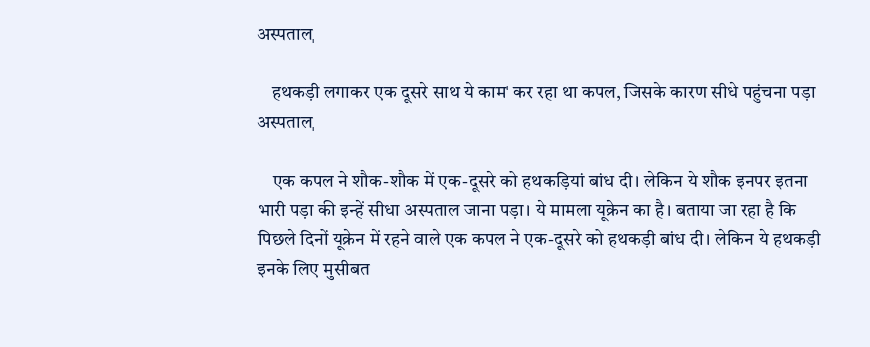अस्पतालˌ

    हथकड़ी लगाकर एक दूसरे साथ ये कामˈ कर रहा था कपल, जिसके कारण सीधे पहुंचना पड़ा अस्पतालˌ

    एक कपल ने शौक-शौक में एक-दूसरे को हथकड़ियां बांध दी। लेकिन ये शौक इनपर इतना भारी पड़ा की इन्हें सीधा अस्पताल जाना पड़ा। ये मामला यूक्रेन का है। बताया जा रहा है कि पिछले दिनों यूक्रेन में रहने वाले एक कपल ने एक-दूसरे को हथकड़ी बांध दी। लेकिन ये हथकड़ी इनके लिए मुसीबत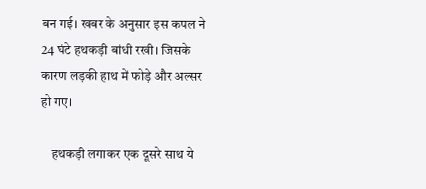बन गई। खबर के अनुसार इस कपल ने 24 घंटे हथकड़ी बांधी रखी। जिसके कारण लड़की हाथ में फोड़े और अल्सर हो गए।

    हथकड़ी लगाकर एक दूसरे साथ ये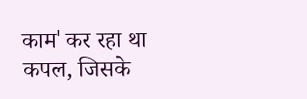कामˈ कर रहा था कपल, जिसके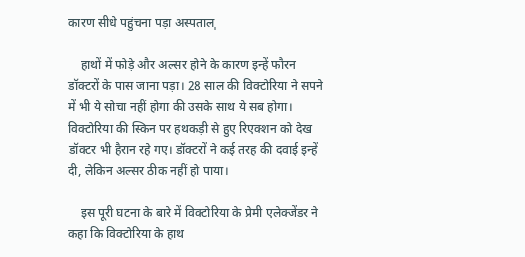कारण सीधे पहुंचना पड़ा अस्पतालˌ

    हाथों में फोड़े और अल्सर होने के कारण इन्हें फौरन डॉक्टरों के पास जाना पड़ा। 28 साल की विक्टोरिया ने सपने में भी ये सोचा नहीं होगा की उसके साथ ये सब होगा। विक्टोरिया की स्किन पर हथकड़ी से हुए रिएक्शन को देख डॉक्टर भी हैरान रहे गए। डॉक्टरों ने कई तरह की दवाई इन्हें दी, लेकिन अल्सर ठीक नहीं हो पाया।

    इस पूरी घटना के बारे में विक्टोरिया के प्रेमी एलेक्जेंडर ने कहा कि विक्टोरिया के हाथ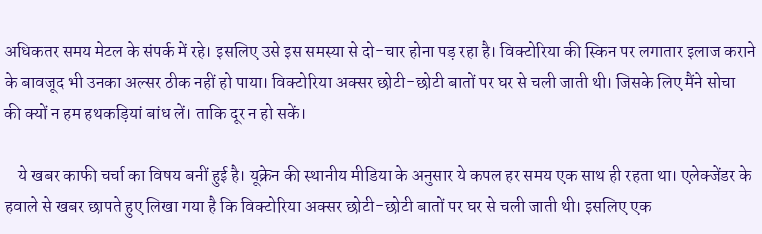अधिकतर समय मेटल के संपर्क में रहे। इसलिए उसे इस समस्या से दो-चार होना पड़ रहा है। विक्टोरिया की स्किन पर लगातार इलाज कराने के बावजूद भी उनका अल्सर ठीक नहीं हो पाया। विक्टोरिया अक्सर छोटी-छोटी बातों पर घर से चली जाती थी। जिसके लिए मैंने सोचा की क्यों न हम हथकड़ियां बांध लें। ताकि दूर न हो सकें।

    ये खबर काफी चर्चा का विषय बनीं हुई है। यूक्रेन की स्थानीय मीडिया के अनुसार ये कपल हर समय एक साथ ही रहता था। एलेक्जेंडर के हवाले से खबर छापते हुए लिखा गया है कि विक्टोरिया अक्सर छोटी-छोटी बातों पर घर से चली जाती थी। इसलिए एक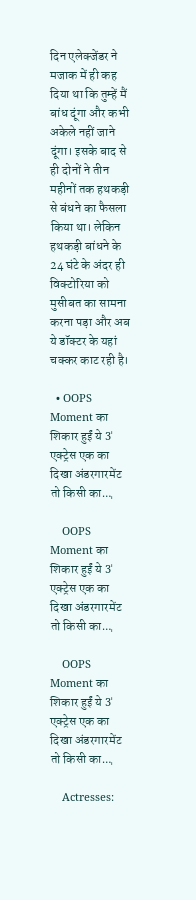दिन एलेक्जेंडर ने मजाक में ही कह दिया था कि तुम्हें मैं बांध दूंगा और कभी अकेले नहीं जाने दूंगा। इसके बाद से ही दोनों ने तीन महीनों तक हथकड़ी से बंधने का फैसला किया था। लेकिन हथकड़ी बांधने के 24 घंटे के अंदर ही विक्टोरिया को मुसीबत का सामना करना पड़ा और अब ये डॉक्टर के यहां चक्कर काट रही है।

  • OOPS Moment का शिकार हुईं ये 3ˈ एक्ट्रेस एक का दिखा अंडरगारमेंट तो किसी का…ˌ

    OOPS Moment का शिकार हुईं ये 3ˈ एक्ट्रेस एक का दिखा अंडरगारमेंट तो किसी का…ˌ

    OOPS Moment का शिकार हुईं ये 3ˈ एक्ट्रेस एक का दिखा अंडरगारमेंट तो किसी का…ˌ

    Actresses: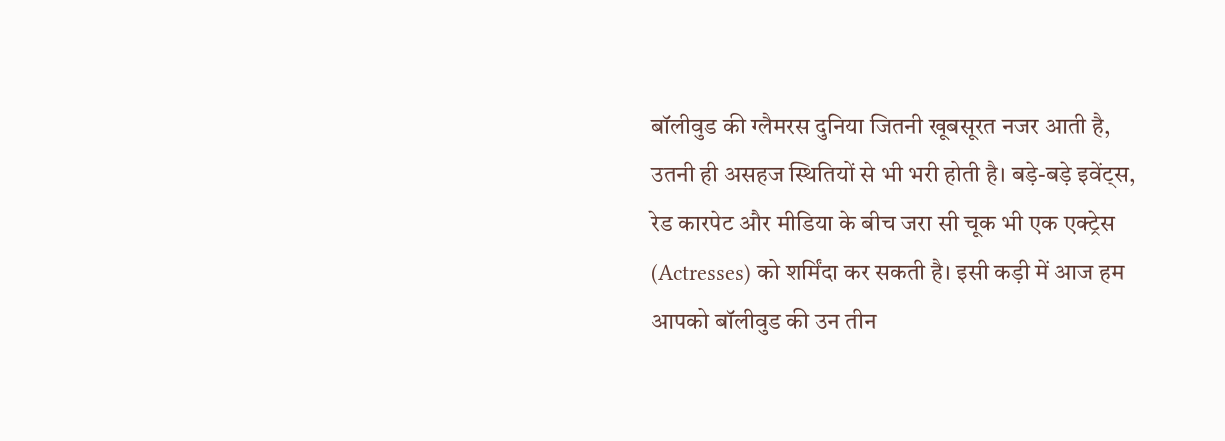बॉलीवुड की ग्लैमरस दुनिया जितनी खूबसूरत नजर आती है, उतनी ही असहज स्थितियों से भी भरी होती है। बड़े-बड़े इवेंट्स, रेड कारपेट और मीडिया के बीच जरा सी चूक भी एक एक्ट्रेस (Actresses) को शर्मिंदा कर सकती है। इसी कड़ी में आज हम आपको बॉलीवुड की उन तीन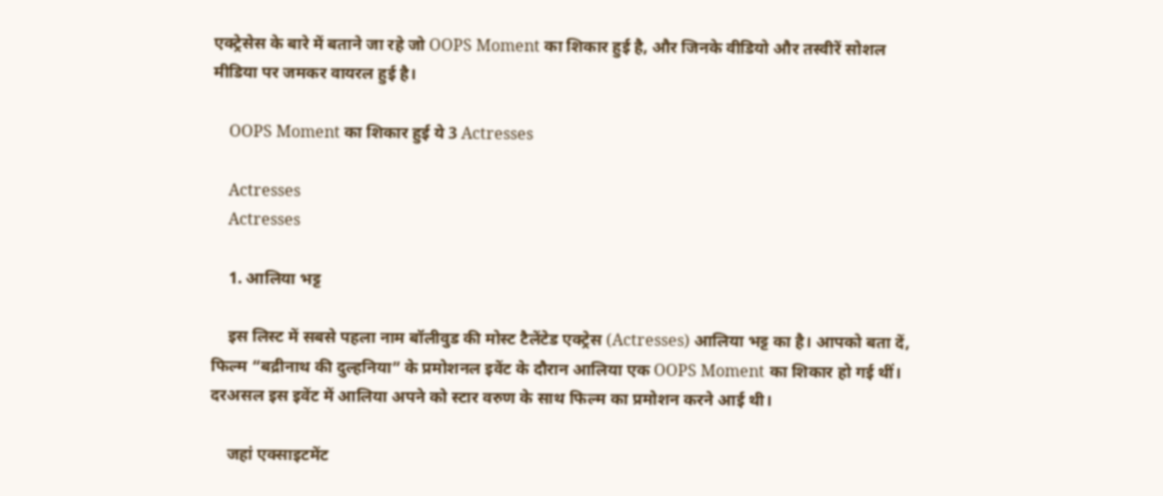एक्ट्रेसेस के बारे में बताने जा रहे जो OOPS Moment का शिकार हुई है, और जिनके वीडियो और तस्वीरें सोशल मीडिया पर जमकर वायरल हुई है।

    OOPS Moment का शिकार हुई ये 3 Actresses

    Actresses
    Actresses

    1. आलिया भट्ट

    इस लिस्ट में सबसे पहला नाम बॉलीवुड की मोस्ट टैलेंटेड एक्ट्रेस (Actresses) आलिया भट्ट का है। आपको बता दें, फिल्म “बद्रीनाथ की दुल्हनिया” के प्रमोशनल इवेंट के दौरान आलिया एक OOPS Moment का शिकार हो गई थीं। दरअसल इस इवेंट में आलिया अपने को स्टार वरुण के साथ फिल्म का प्रमोशन करने आई थी।

    जहां एक्साइटमेंट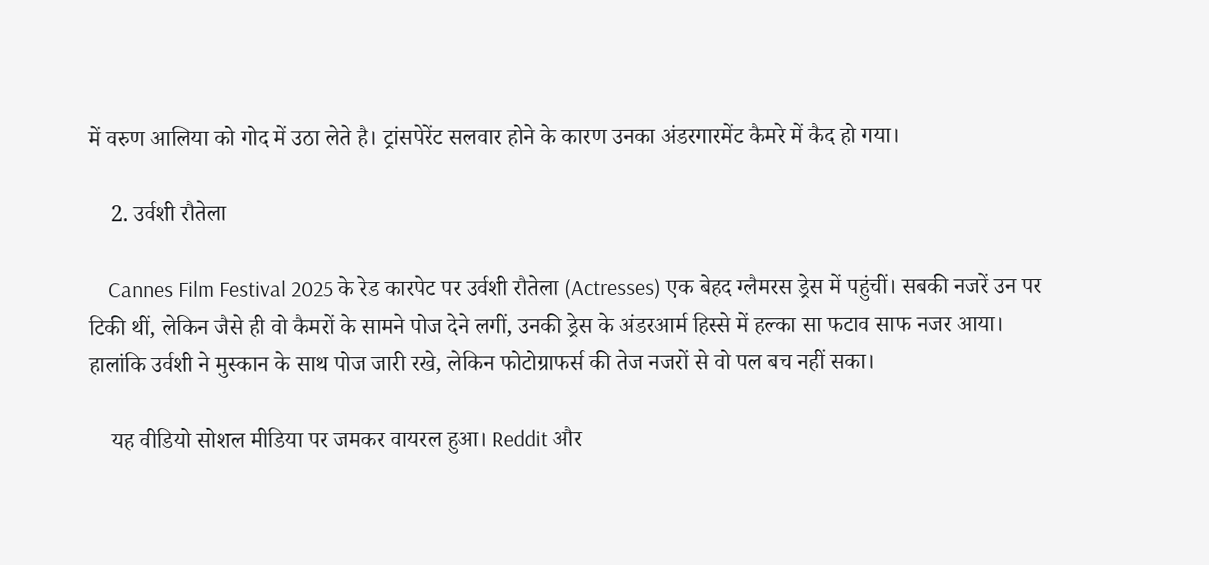में वरुण आलिया को गोद में उठा लेते है। ट्रांसपेरेंट सलवार होने के कारण उनका अंडरगारमेंट कैमरे में कैद हो गया।

    2. उर्वशी रौतेला

    Cannes Film Festival 2025 के रेड कारपेट पर उर्वशी रौतेला (Actresses) एक बेहद ग्लैमरस ड्रेस में पहुंचीं। सबकी नजरें उन पर टिकी थीं, लेकिन जैसे ही वो कैमरों के सामने पोज देने लगीं, उनकी ड्रेस के अंडरआर्म हिस्से में हल्का सा फटाव साफ नजर आया। हालांकि उर्वशी ने मुस्कान के साथ पोज जारी रखे, लेकिन फोटोग्राफर्स की तेज नजरों से वो पल बच नहीं सका।

    यह वीडियो सोशल मीडिया पर जमकर वायरल हुआ। Reddit और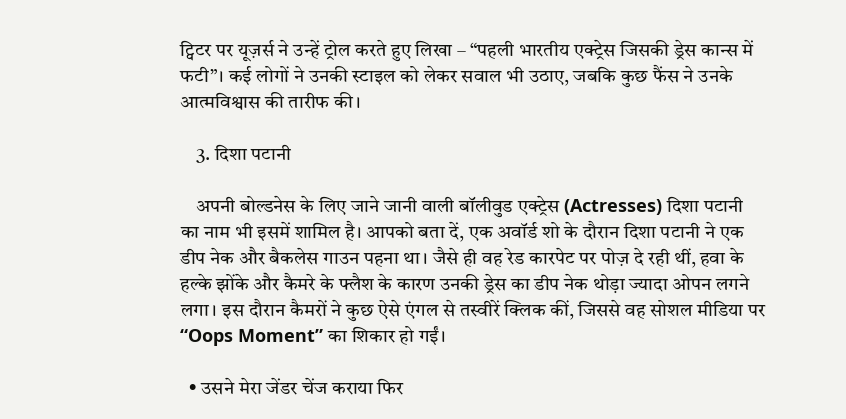ट्विटर पर यूज़र्स ने उन्हें ट्रोल करते हुए लिखा – “पहली भारतीय एक्ट्रेस जिसकी ड्रेस कान्स में फटी”। कई लोगों ने उनकी स्टाइल को लेकर सवाल भी उठाए, जबकि कुछ फैंस ने उनके आत्मविश्वास की तारीफ की।

    3. दिशा पटानी

    अपनी बोल्डनेस के लिए जाने जानी वाली बॉलीवुड एक्ट्रेस (Actresses) दिशा पटानी का नाम भी इसमें शामिल है। आपको बता दें, एक अवॉर्ड शो के दौरान दिशा पटानी ने एक डीप नेक और बैकलेस गाउन पहना था। जैसे ही वह रेड कारपेट पर पोज़ दे रही थीं, हवा के हल्के झोंके और कैमरे के फ्लैश के कारण उनकी ड्रेस का डीप नेक थोड़ा ज्यादा ओपन लगने लगा। इस दौरान कैमरों ने कुछ ऐसे एंगल से तस्वीरें क्लिक कीं, जिससे वह सोशल मीडिया पर “Oops Moment” का शिकार हो गईं।

  • उसने मेरा जेंडर चेंज कराया फिर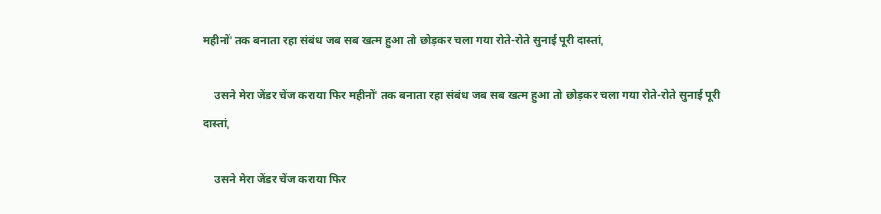महीनोंˈ तक बनाता रहा संबंध जब सब खत्म हुआ तो छोड़कर चला गया रोते-रोते सुनाई पूरी दास्तांˌ

    उसने मेरा जेंडर चेंज कराया फिर महीनोंˈ तक बनाता रहा संबंध जब सब खत्म हुआ तो छोड़कर चला गया रोते-रोते सुनाई पूरी दास्तांˌ

    उसने मेरा जेंडर चेंज कराया फिर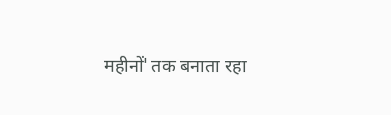महीनोंˈ तक बनाता रहा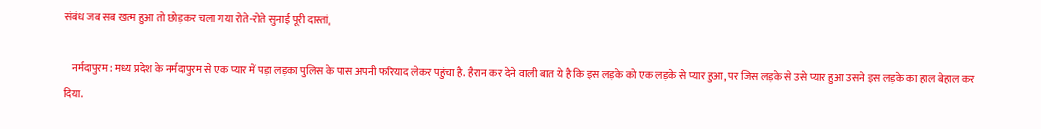संबंध जब सब खत्म हुआ तो छोड़कर चला गया रोते-रोते सुनाई पूरी दास्तांˌ

    नर्मदापुरम: मध्य प्रदेश के नर्मदापुरम से एक प्यार में पड़ा लड़का पुलिस के पास अपनी फरियाद लेकर पहुंचा है. हैरान कर देने वाली बात ये है कि इस लड़के को एक लड़के से प्यार हुआ, पर जिस लड़के से उसे प्यार हुआ उसने इस लड़के का हाल बेहाल कर दिया.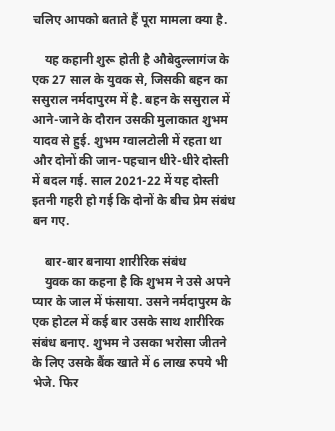चलिए आपको बताते हैं पूरा मामला क्या है.

    यह कहानी शुरू होती है औबेदुल्लागंज के एक 27 साल के युवक से, जिसकी बहन का ससुराल नर्मदापुरम में है. बहन के ससुराल में आने-जाने के दौरान उसकी मुलाकात शुभम यादव से हुई. शुभम ग्वालटोली में रहता था और दोनों की जान-पहचान धीरे-धीरे दोस्ती में बदल गई. साल 2021-22 में यह दोस्ती इतनी गहरी हो गई कि दोनों के बीच प्रेम संबंध बन गए.

    बार-बार बनाया शारीरिक संबंध
    युवक का कहना है कि शुभम ने उसे अपने प्यार के जाल में फंसाया. उसने नर्मदापुरम के एक होटल में कई बार उसके साथ शारीरिक संबंध बनाए. शुभम ने उसका भरोसा जीतने के लिए उसके बैंक खाते में 6 लाख रुपये भी भेजे. फिर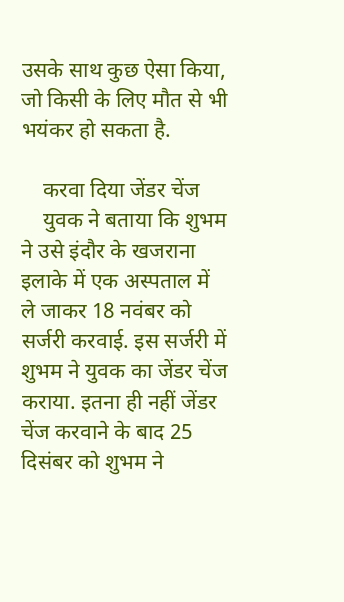उसके साथ कुछ ऐसा किया, जो किसी के लिए मौत से भी भयंकर हो सकता है.

    करवा दिया जेंडर चेंज
    युवक ने बताया कि शुभम ने उसे इंदौर के खजराना इलाके में एक अस्पताल में ले जाकर 18 नवंबर को सर्जरी करवाई. इस सर्जरी में शुभम ने युवक का जेंडर चेंज कराया. इतना ही नहीं जेंडर चेंज करवाने के बाद 25 दिसंबर को शुभम ने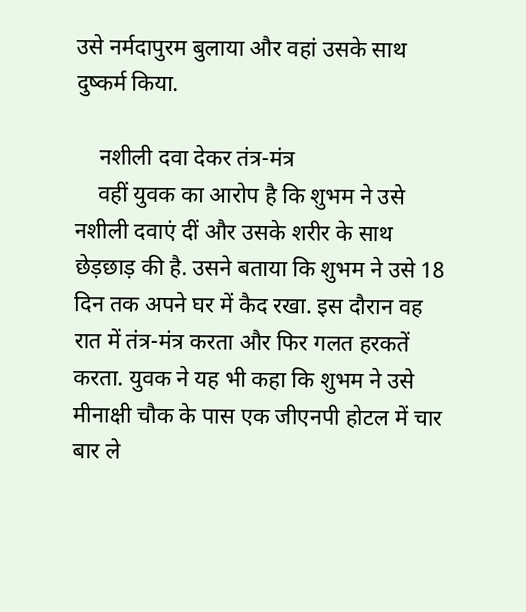उसे नर्मदापुरम बुलाया और वहां उसके साथ दुष्कर्म किया.

    नशीली दवा देकर तंत्र-मंत्र
    वहीं युवक का आरोप है कि शुभम ने उसे नशीली दवाएं दीं और उसके शरीर के साथ छेड़छाड़ की है. उसने बताया कि शुभम ने उसे 18 दिन तक अपने घर में कैद रखा. इस दौरान वह रात में तंत्र-मंत्र करता और फिर गलत हरकतें करता. युवक ने यह भी कहा कि शुभम ने उसे मीनाक्षी चौक के पास एक जीएनपी होटल में चार बार ले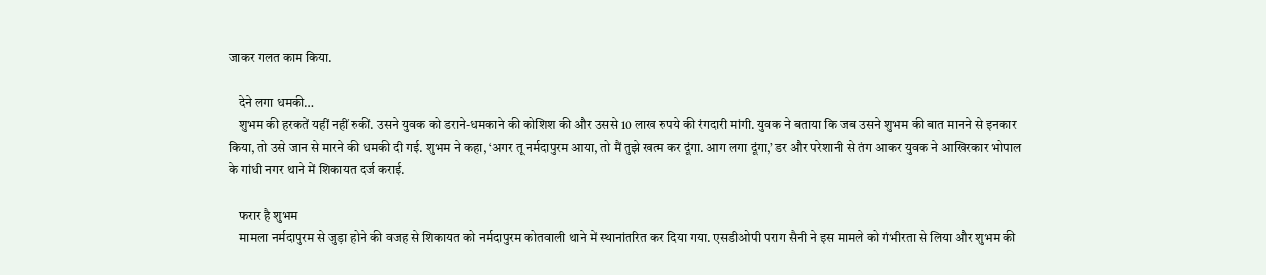जाकर गलत काम किया.

    देने लगा धमकी…
    शुभम की हरकतें यहीं नहीं रुकीं. उसने युवक को डराने-धमकाने की कोशिश की और उससे 10 लाख रुपये की रंगदारी मांगी. युवक ने बताया कि जब उसने शुभम की बात मानने से इनकार किया, तो उसे जान से मारने की धमकी दी गई. शुभम ने कहा, ‘अगर तू नर्मदापुरम आया, तो मैं तुझे खत्म कर दूंगा. आग लगा दूंगा,’ डर और परेशानी से तंग आकर युवक ने आखिरकार भोपाल के गांधी नगर थाने में शिकायत दर्ज कराई.

    फरार है शुभम
    मामला नर्मदापुरम से जुड़ा होने की वजह से शिकायत को नर्मदापुरम कोतवाली थाने में स्थानांतरित कर दिया गया. एसडीओपी पराग सैनी ने इस मामले को गंभीरता से लिया और शुभम की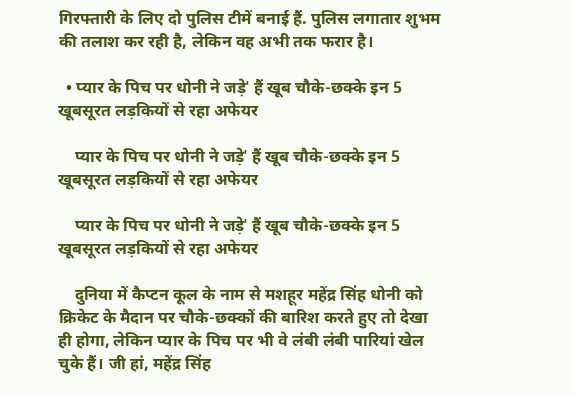गिरफ्तारी के लिए दो पुलिस टीमें बनाई हैं. पुलिस लगातार शुभम की तलाश कर रही है, लेकिन वह अभी तक फरार है।

  • प्यार के पिच पर धोनी ने जड़ेˈ हैं खूब चौके-छक्के इन 5 खूबसूरत लड़कियों से रहा अफेयर

    प्यार के पिच पर धोनी ने जड़ेˈ हैं खूब चौके-छक्के इन 5 खूबसूरत लड़कियों से रहा अफेयर

    प्यार के पिच पर धोनी ने जड़ेˈ हैं खूब चौके-छक्के इन 5 खूबसूरत लड़कियों से रहा अफेयर

    दुनिया में कैप्टन कूल के नाम से मशहूर महेंद्र सिंह धोनी को क्रिकेट के मैदान पर चौके-छक्कों की बारिश करते हुए तो देखा ही होगा, लेकिन प्यार के पिच पर भी वे लंबी लंबी पारियां खेल चुके हैं। जी हां, महेंद्र सिंह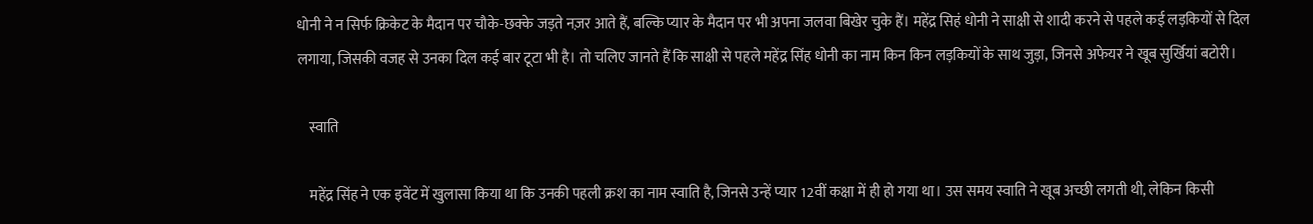धोनी ने न सिर्फ क्रिकेट के मैदान पर चौके-छक्के जड़ते नज़र आते हैं, बल्कि प्यार के मैदान पर भी अपना जलवा बिखेर चुके हैं। महेंद्र सिहं धोनी ने साक्षी से शादी करने से पहले कई लड़कियों से दिल लगाया, जिसकी वजह से उनका दिल कई बार टूटा भी है। तो चलिए जानते हैं कि साक्षी से पहले महेंद्र सिंह धोनी का नाम किन किन लड़कियों के साथ जुड़ा, जिनसे अफेयर ने खूब सुर्खियां बटोरी।

    स्वाति

    महेंद्र सिंह ने एक इवेंट में खुलासा किया था कि उनकी पहली क्रश का नाम स्वाति है, जिनसे उन्हें प्यार 12वीं कक्षा में ही हो गया था। उस समय स्वाति ने खूब अच्छी लगती थी, लेकिन किसी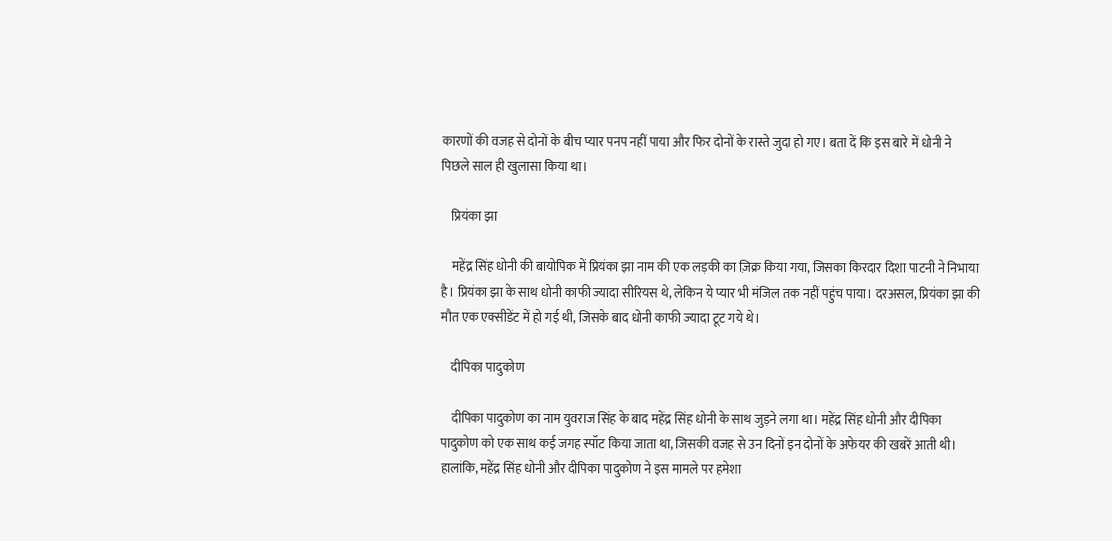कारणों की वजह से दोनों के बीच प्यार पनप नहीं पाया और फिर दोनों के रास्ते जुदा हो गए। बता दें कि इस बारे में धोनी ने पिछले साल ही खुलासा किया था।

    प्रियंका झा

    महेंद्र सिंह धोनी की बायोपिक में प्रियंका झा नाम की एक लड़की का ज़िक्र किया गया, जिसका किरदार दिशा पाटनी ने निभाया है। प्रियंका झा के साथ धोनी काफी ज्यादा सीरियस थे, लेकिन ये प्यार भी मंजिल तक नहीं पहुंच पाया। दरअसल, प्रियंका झा की मौत एक एक्सीडेंट में हो गई थी, जिसके बाद धोनी काफी ज्यादा टूट गये थे।

    दीपिका पादुकोण

    दीपिका पादुकोण का नाम युवराज सिंह के बाद महेंद्र सिंह धोनी के साथ जुड़ने लगा था। महेंद्र सिंह धोनी और दीपिका पादुकोण को एक साथ कई जगह स्पॉट किया जाता था, जिसकी वजह से उन दिनों इन दोनों के अफेयर की खबरें आती थी। हालांकि, महेंद्र सिंह धोनी और दीपिका पादुकोण ने इस मामले पर हमेशा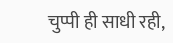चुप्पी ही साधी रही,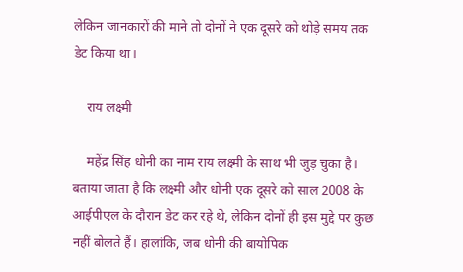लेकिन जानकारों की माने तो दोनों ने एक दूसरे को थोड़े समय तक डेट किया था।

    राय लक्ष्मी

    महेंद्र सिंह धोनी का नाम राय लक्ष्मी के साथ भी जुड़ चुका है। बताया जाता है कि लक्ष्मी और धोनी एक दूसरे को साल 2008 के आईपीएल के दौरान डेट कर रहे थे, लेकिन दोनों ही इस मुद्दे पर कुछ नहीं बोलते हैं। हालांकि, जब धोनी की बायोपिक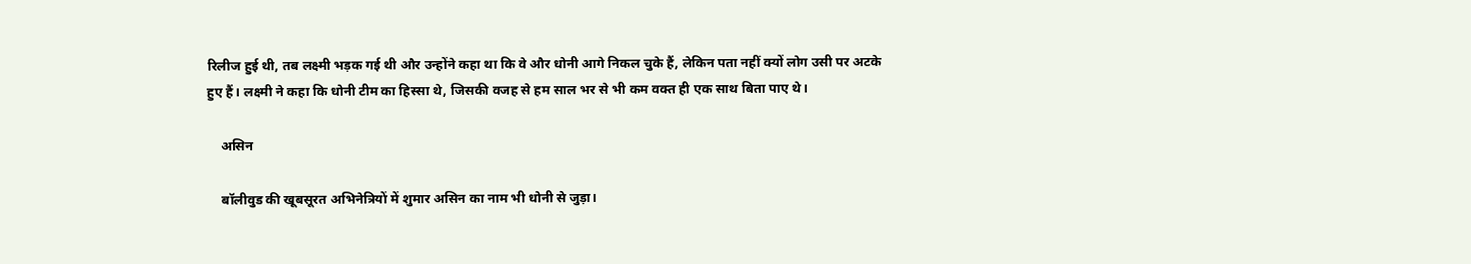रिलीज हुई थी, तब लक्ष्मी भड़क गई थी और उन्होंने कहा था कि वे और धोनी आगे निकल चुके हैं, लेकिन पता नहीं क्यों लोग उसी पर अटके हुए हैं। लक्ष्मी ने कहा कि धोनी टीम का हिस्सा थे, जिसकी वजह से हम साल भर से भी कम वक्त ही एक साथ बिता पाए थे।

    असिन

    बॉलीवुड की खूबसूरत अभिनेत्रियों में शुमार असिन का नाम भी धोनी से जुड़ा।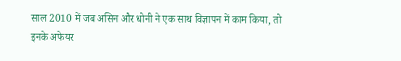साल 2010 में जब असिन और धोनी ने एक साथ विज्ञापन में काम किया, तो इनके अफेयर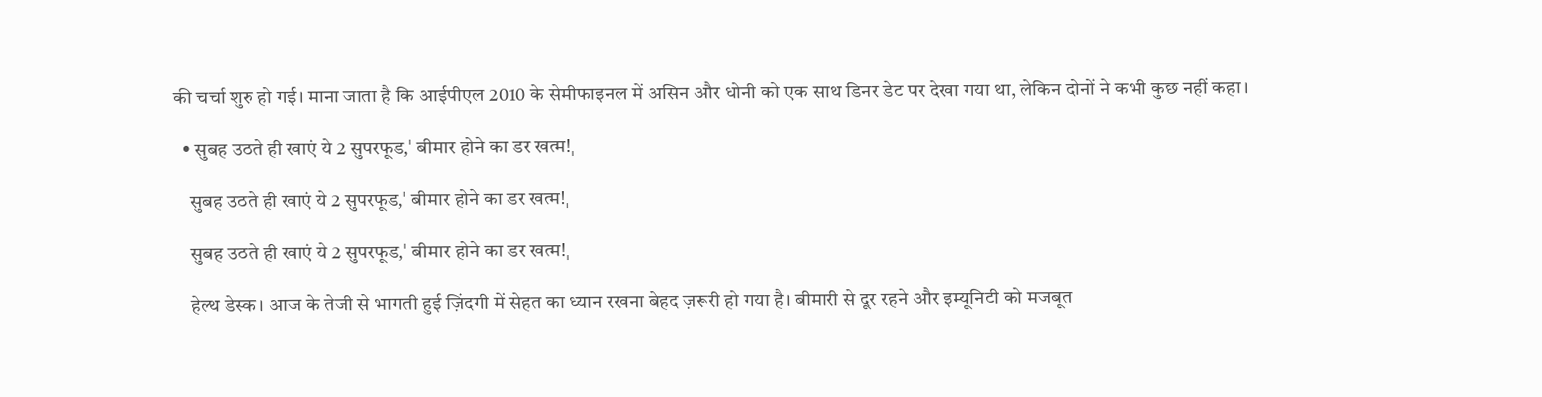की चर्चा शुरु हो गई। माना जाता है कि आईपीएल 2010 के सेमीफाइनल में असिन और धोनी को एक साथ डिनर डेट पर देखा गया था, लेकिन दोनों ने कभी कुछ नहीं कहा।

  • सुबह उठते ही खाएं ये 2 सुपरफूड,ˈ बीमार होने का डर खत्म!ˌ

    सुबह उठते ही खाएं ये 2 सुपरफूड,ˈ बीमार होने का डर खत्म!ˌ

    सुबह उठते ही खाएं ये 2 सुपरफूड,ˈ बीमार होने का डर खत्म!ˌ

    हेल्थ डेस्क। आज के तेजी से भागती हुई ज़िंदगी में सेहत का ध्यान रखना बेहद ज़रूरी हो गया है। बीमारी से दूर रहने और इम्यूनिटी को मजबूत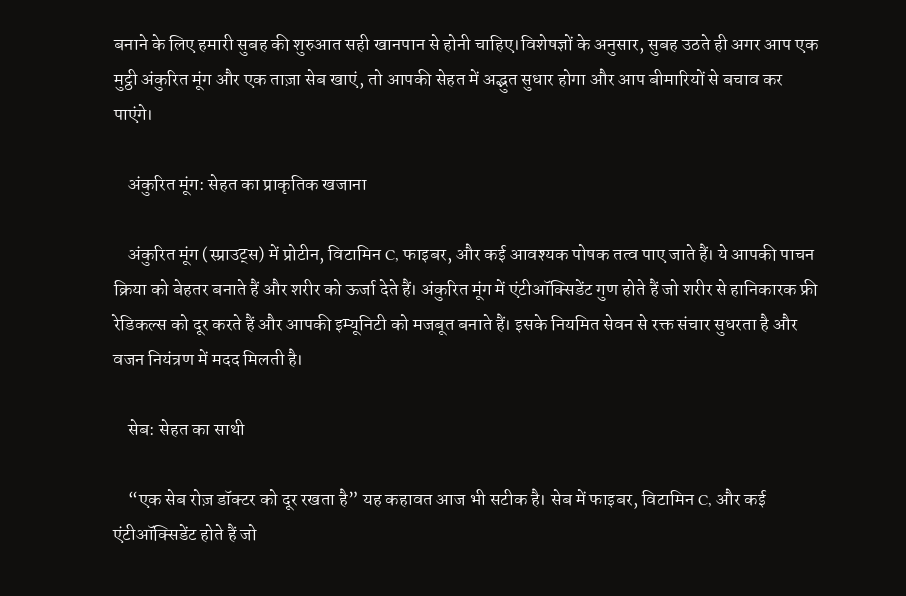बनाने के लिए हमारी सुबह की शुरुआत सही खानपान से होनी चाहिए।विशेषज्ञों के अनुसार, सुबह उठते ही अगर आप एक मुट्ठी अंकुरित मूंग और एक ताज़ा सेब खाएं, तो आपकी सेहत में अद्भुत सुधार होगा और आप बीमारियों से बचाव कर पाएंगे।

    अंकुरित मूंग: सेहत का प्राकृतिक खजाना

    अंकुरित मूंग (स्प्राउट्स) में प्रोटीन, विटामिन C, फाइबर, और कई आवश्यक पोषक तत्व पाए जाते हैं। ये आपकी पाचन क्रिया को बेहतर बनाते हैं और शरीर को ऊर्जा देते हैं। अंकुरित मूंग में एंटीऑक्सिडेंट गुण होते हैं जो शरीर से हानिकारक फ्री रेडिकल्स को दूर करते हैं और आपकी इम्यूनिटी को मजबूत बनाते हैं। इसके नियमित सेवन से रक्त संचार सुधरता है और वजन नियंत्रण में मदद मिलती है।

    सेब: सेहत का साथी

    “एक सेब रोज़ डॉक्टर को दूर रखता है” यह कहावत आज भी सटीक है। सेब में फाइबर, विटामिन C, और कई एंटीऑक्सिडेंट होते हैं जो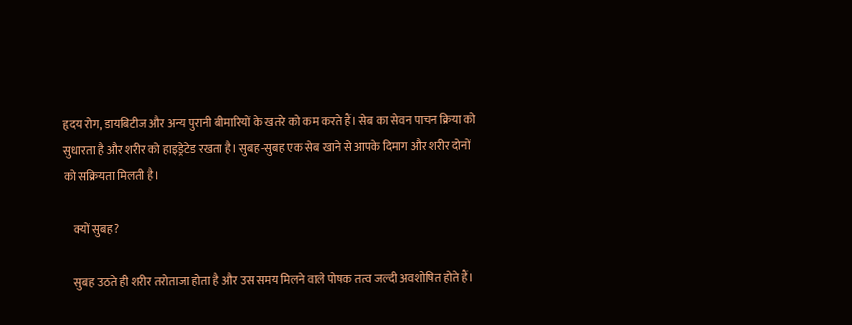हृदय रोग, डायबिटीज और अन्य पुरानी बीमारियों के खतरे को कम करते हैं। सेब का सेवन पाचन क्रिया को सुधारता है और शरीर को हाइड्रेटेड रखता है। सुबह-सुबह एक सेब खाने से आपके दिमाग और शरीर दोनों को सक्रियता मिलती है।

    क्यों सुबह?

    सुबह उठते ही शरीर तरोताजा होता है और उस समय मिलने वाले पोषक तत्व जल्दी अवशोषित होते हैं।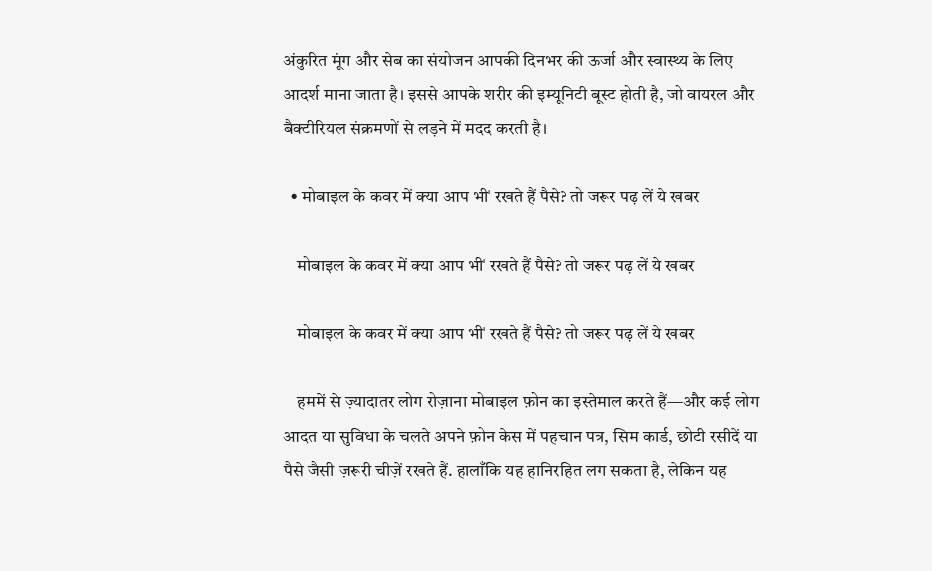अंकुरित मूंग और सेब का संयोजन आपकी दिनभर की ऊर्जा और स्वास्थ्य के लिए आदर्श माना जाता है। इससे आपके शरीर की इम्यूनिटी बूस्ट होती है, जो वायरल और बैक्टीरियल संक्रमणों से लड़ने में मदद करती है।

  • मोबाइल के कवर में क्या आप भीˈ रखते हैं पैसे? तो जरूर पढ़ लें ये खबर

    मोबाइल के कवर में क्या आप भीˈ रखते हैं पैसे? तो जरूर पढ़ लें ये खबर

    मोबाइल के कवर में क्या आप भीˈ रखते हैं पैसे? तो जरूर पढ़ लें ये खबर

    हममें से ज़्यादातर लोग रोज़ाना मोबाइल फ़ोन का इस्तेमाल करते हैं—और कई लोग आदत या सुविधा के चलते अपने फ़ोन केस में पहचान पत्र, सिम कार्ड, छोटी रसीदें या पैसे जैसी ज़रूरी चीज़ें रखते हैं. हालाँकि यह हानिरहित लग सकता है, लेकिन यह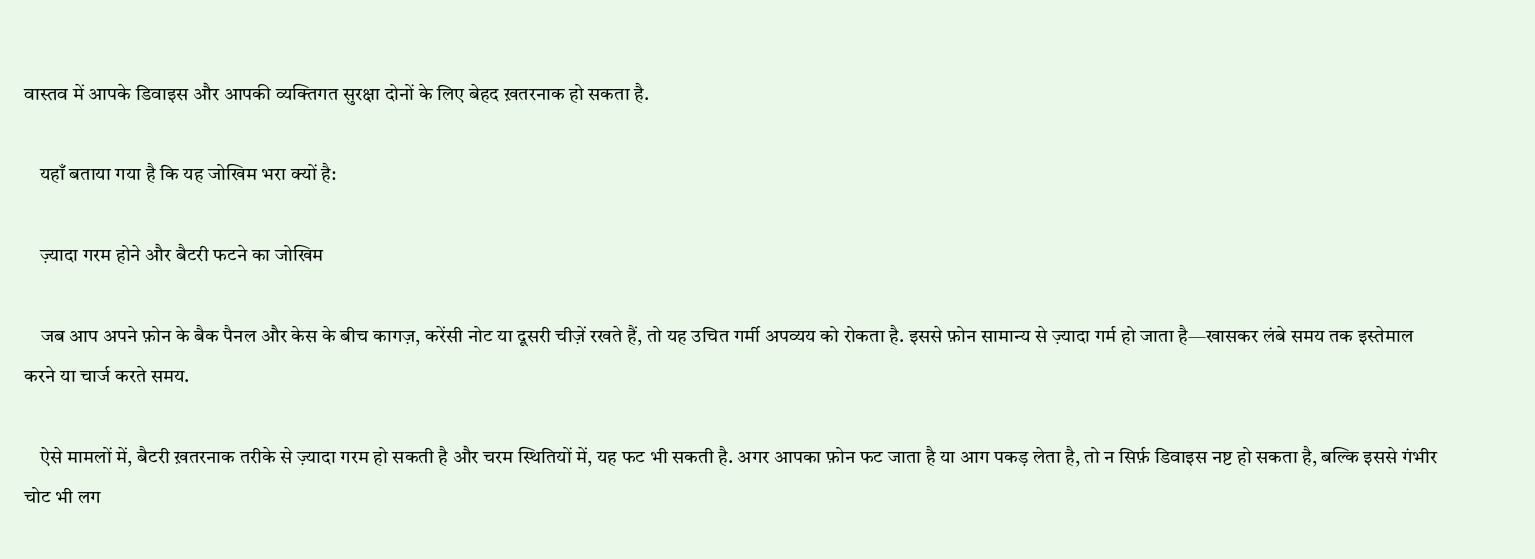वास्तव में आपके डिवाइस और आपकी व्यक्तिगत सुरक्षा दोनों के लिए बेहद ख़तरनाक हो सकता है.

    यहाँ बताया गया है कि यह जोखिम भरा क्यों है:

    ज़्यादा गरम होने और बैटरी फटने का जोखिम

    जब आप अपने फ़ोन के बैक पैनल और केस के बीच कागज़, करेंसी नोट या दूसरी चीज़ें रखते हैं, तो यह उचित गर्मी अपव्यय को रोकता है. इससे फ़ोन सामान्य से ज़्यादा गर्म हो जाता है—खासकर लंबे समय तक इस्तेमाल करने या चार्ज करते समय.

    ऐसे मामलों में, बैटरी ख़तरनाक तरीके से ज़्यादा गरम हो सकती है और चरम स्थितियों में, यह फट भी सकती है. अगर आपका फ़ोन फट जाता है या आग पकड़ लेता है, तो न सिर्फ़ डिवाइस नष्ट हो सकता है, बल्कि इससे गंभीर चोट भी लग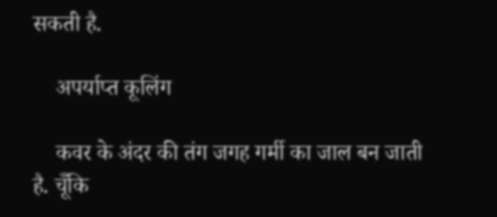सकती है.

    अपर्याप्त कूलिंग

    कवर के अंदर की तंग जगह गर्मी का जाल बन जाती है. चूँकि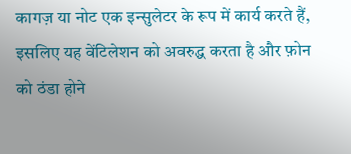कागज़ या नोट एक इन्सुलेटर के रूप में कार्य करते हैं, इसलिए यह वेंटिलेशन को अवरुद्ध करता है और फ़ोन को ठंडा होने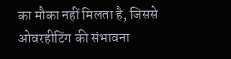का मौका नहीं मिलता है, जिससे ओवरहीटिंग की संभावना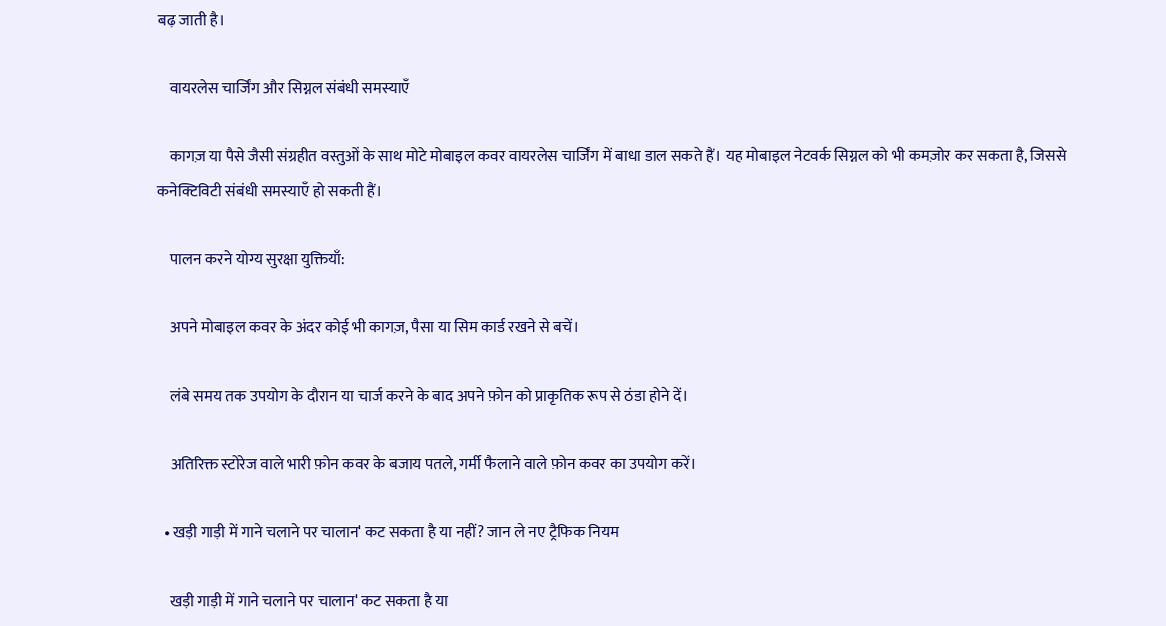बढ़ जाती है।

    वायरलेस चार्जिंग और सिग्नल संबंधी समस्याएँ

    कागज़ या पैसे जैसी संग्रहीत वस्तुओं के साथ मोटे मोबाइल कवर वायरलेस चार्जिंग में बाधा डाल सकते हैं। यह मोबाइल नेटवर्क सिग्नल को भी कमज़ोर कर सकता है, जिससे कनेक्टिविटी संबंधी समस्याएँ हो सकती हैं।

    पालन करने योग्य सुरक्षा युक्तियाँ:

    अपने मोबाइल कवर के अंदर कोई भी कागज़, पैसा या सिम कार्ड रखने से बचें।

    लंबे समय तक उपयोग के दौरान या चार्ज करने के बाद अपने फ़ोन को प्राकृतिक रूप से ठंडा होने दें।

    अतिरिक्त स्टोरेज वाले भारी फ़ोन कवर के बजाय पतले, गर्मी फैलाने वाले फ़ोन कवर का उपयोग करें।

  • खड़ी गाड़ी में गाने चलाने पर चालानˈ कट सकता है या नहीं? जान ले नए ट्रैफिक नियम

    खड़ी गाड़ी में गाने चलाने पर चालानˈ कट सकता है या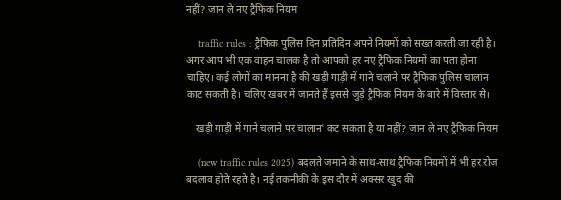नहीं? जान ले नए ट्रैफिक नियम

    traffic rules : ट्रैफिक पुलिस दिन प्रतिदिन अपने नियमों को सख्त करती जा रही है। अगर आप भी एक वाहन चालक है तो आपको हर नए ट्रैफिक नियमों का पता होना चाहिए। कई लोगों का मानना है की खड़ी गाड़ी में गाने चलाने पर ट्रैफिक पुलिस चालान काट सकती है। चलिए खबर में जानते हैं इससे जुड़े ट्रैफिक नियम के बारे में विस्तार से।

    खड़ी गाड़ी में गाने चलाने पर चालानˈ कट सकता है या नहीं? जान ले नए ट्रैफिक नियम

    (new traffic rules 2025) बदलते जमाने के साथ-साथ ट्रैफिक नियमों में भी हर रोज बदलाव होते रहते है। नई तकनीकी के इस दौर में अक्सर खुद की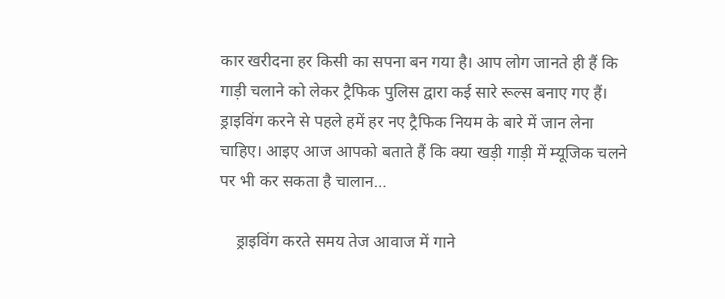कार खरीदना हर किसी का सपना बन गया है। आप लोग जानते ही हैं कि गाड़ी चलाने को लेकर ट्रैफिक पुलिस द्वारा कई सारे रूल्स बनाए गए हैं। ड्राइविंग करने से पहले हमें हर नए ट्रैफिक नियम के बारे में जान लेना चाहिए। आइए आज आपको बताते हैं कि क्या खड़ी गाड़ी में म्यूजिक चलने पर भी कर सकता है चालान…

    ड्राइविंग करते समय तेज आवाज में गाने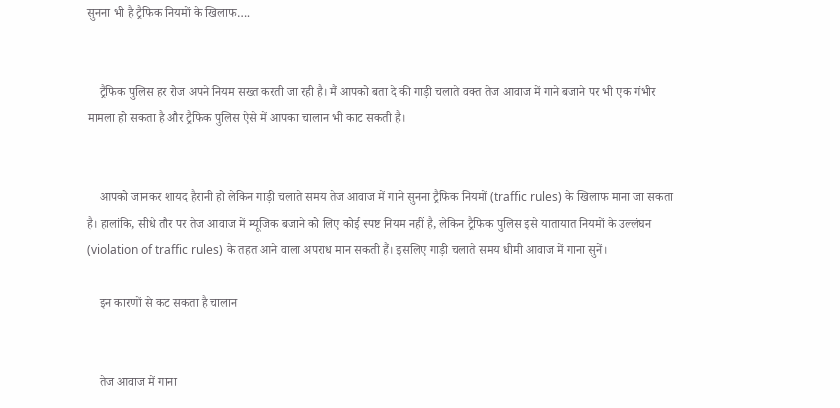सुनना भी है ट्रैफिक नियमों के खिलाफ….


    ट्रैफिक पुलिस हर रोज अपने नियम सख्त करती जा रही है। मैं आपको बता दे की गाड़ी चलाते वक्त तेज आवाज में गाने बजाने पर भी एक गंभीर मामला हो सकता है और ट्रैफिक पुलिस ऐसे में आपका चालान भी काट सकती है।


    आपको जानकर शायद हैरानी हो लेकिन गाड़ी चलाते समय तेज आवाज में गाने सुनना ट्रैफिक नियमों (traffic rules) के खिलाफ माना जा सकता है। हालांकि, सीधे तौर पर तेज आवाज में म्यूजिक बजाने को लिए कोई स्पष्ट नियम नहीं है, लेकिन ट्रैफिक पुलिस इसे यातायात नियमों के उल्लंघन (violation of traffic rules) के तहत आने वाला अपराध मान सकती हैं। इसलिए गाड़ी चलाते समय धीमी आवाज में गाना सुनें।

    इन कारणों से कट सकता है चालान


    तेज आवाज में गाना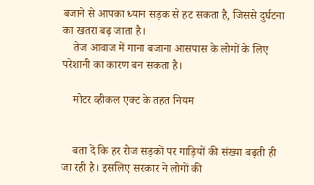बजाने से आपका ध्यान सड़क से हट सकता है, जिससे दुर्घटना का खतरा बढ़ जाता है।
    तेज आवाज में गाना बजाना आसपास के लोगों के लिए परेशानी का कारण बन सकता है।

    मोटर व्हीकल एक्ट के तहत नियम


    बता दें कि हर रोज सड़कों पर गाड़ियों की संख्या बढ़ती ही जा रही है। इसलिए सरकार ने लोगों की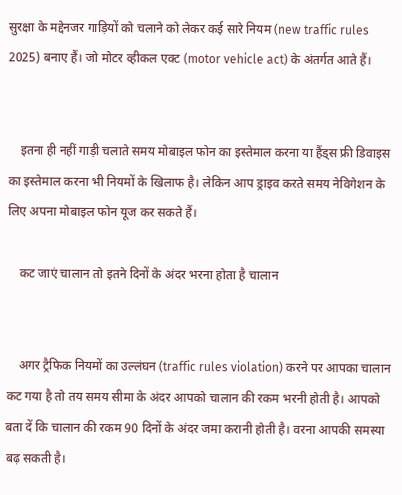सुरक्षा के मद्देनजर गाड़ियों को चलाने को लेकर कई सारे नियम (new traffic rules 2025) बनाए हैं। जो मोटर व्हीकल एक्ट (motor vehicle act) के अंतर्गत आते हैं।


    इतना ही नहीं गाड़ी चलाते समय मोबाइल फोन का इस्तेमाल करना या हैंड्स फ्री डिवाइस का इस्तेमाल करना भी नियमों के खिलाफ है। लेकिन आप ड्राइव करते समय नेविगेशन के लिए अपना मोबाइल फोन यूज कर सकते हैं।

    कट जाएं चालान तो इतने दिनों के अंदर भरना होता है चालान


    अगर ट्रैफिक नियमों का उल्लंघन (traffic rules violation) करने पर आपका चालान कट गया है तो तय समय सीमा के अंदर आपको चालान की रकम भरनी होती है। आपको बता दें कि चालान की रकम 90 दिनों के अंदर जमा करानी होती है। वरना आपकी समस्या बढ़ सकती है।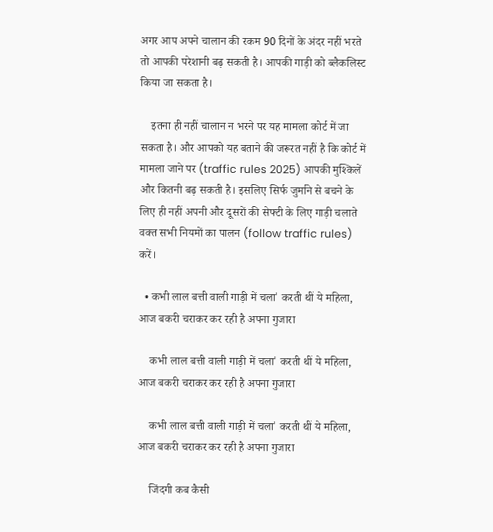अगर आप अपने चालान की रकम 90 दिनों के अंदर नहीं भरते तो आपकी परेशानी बढ़ सकती है। आपकी गाड़ी को ब्लैकलिस्ट किया जा सकता है।

    इतना ही नहीं चालान न भरने पर यह मामला कोर्ट में जा सकता है। और आपको यह बताने की जरूरत नहीं है कि कोर्ट में मामला जाने पर (traffic rules 2025) आपकी मुश्किलें और कितनी बढ़ सकती है। इसलिए सिर्फ जुर्माने से बचने के लिए ही नहीं अपनी और दूसरों की सेफ्टी के लिए गाड़ी चलाते वक्त सभी नियमों का पालन (follow traffic rules) करें।

  • कभी लाल बत्ती वाली गाड़ी में चलाˈ करती थीं ये महिला, आज बकरी चराकर कर रही है अपना गुजारा

    कभी लाल बत्ती वाली गाड़ी में चलाˈ करती थीं ये महिला, आज बकरी चराकर कर रही है अपना गुजारा

    कभी लाल बत्ती वाली गाड़ी में चलाˈ करती थीं ये महिला, आज बकरी चराकर कर रही है अपना गुजारा

    जिंदगी कब कैसी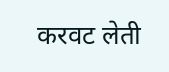करवट लेती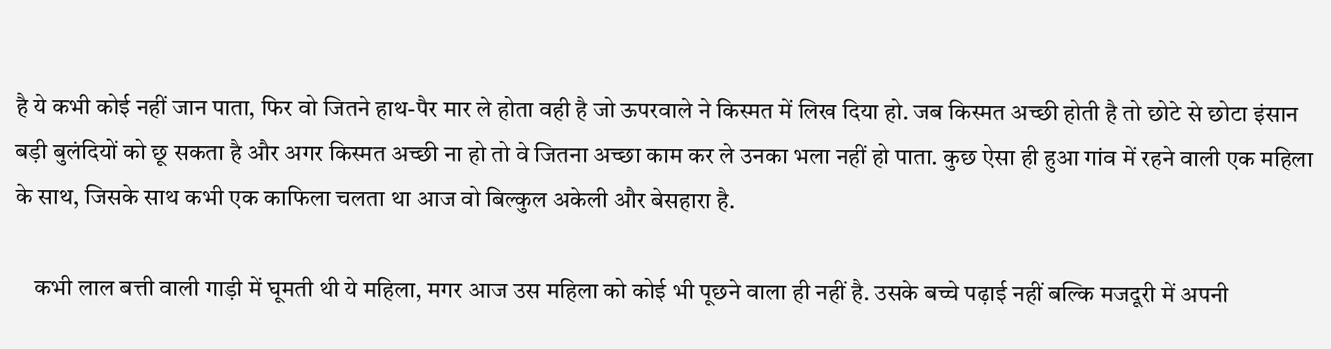है ये कभी कोई नहीं जान पाता, फिर वो जितने हाथ-पैर मार ले होता वही है जो ऊपरवाले ने किस्मत में लिख दिया हो. जब किस्मत अच्छी होती है तो छोटे से छोटा इंसान बड़ी बुलंदियों को छू सकता है और अगर किस्मत अच्छी ना हो तो वे जितना अच्छा काम कर ले उनका भला नहीं हो पाता. कुछ ऐसा ही हुआ गांव में रहने वाली एक महिला के साथ, जिसके साथ कभी एक काफिला चलता था आज वो बिल्कुल अकेली और बेसहारा है.

    कभी लाल बत्ती वाली गाड़ी में घूमती थी ये महिला, मगर आज उस महिला को कोई भी पूछने वाला ही नहीं है. उसके बच्चे पढ़ाई नहीं बल्कि मजदूरी में अपनी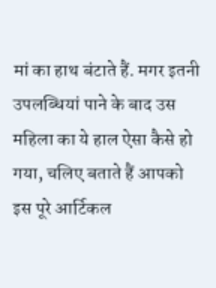मां का हाथ बंटाते हैं. मगर इतनी उपलब्धियां पाने के बाद उस महिला का ये हाल ऐसा कैसे हो गया, चलिए बताते हैं आपको इस पूरे आर्टिकल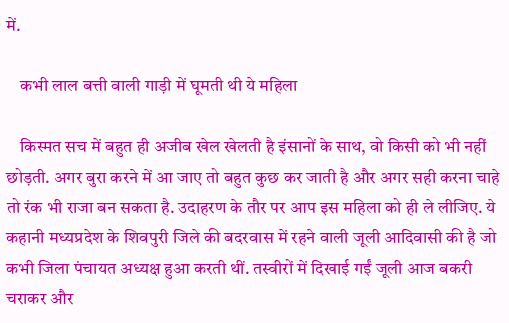में.

    कभी लाल बत्ती वाली गाड़ी में घूमती थी ये महिला

    किस्मत सच में बहुत ही अजीब खेल खेलती है इंसानों के साथ, वो किसी को भी नहीं छोड़ती. अगर बुरा करने में आ जाए तो बहुत कुछ कर जाती है और अगर सही करना चाहे तो रंक भी राजा बन सकता है. उदाहरण के तौर पर आप इस महिला को ही ले लीजिए. ये कहानी मध्यप्रदेश के शिवपुरी जिले की बदरवास में रहने वाली जूली आदिवासी की है जो कभी जिला पंचायत अध्यक्ष हुआ करती थीं. तस्वीरों में दिखाई गईं जूली आज बकरी चराकर और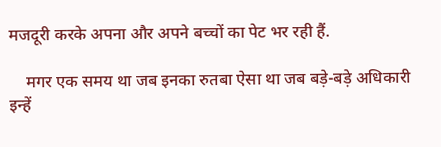मजदूरी करके अपना और अपने बच्चों का पेट भर रही हैं.

    मगर एक समय था जब इनका रुतबा ऐसा था जब बड़े-बड़े अधिकारी इन्हें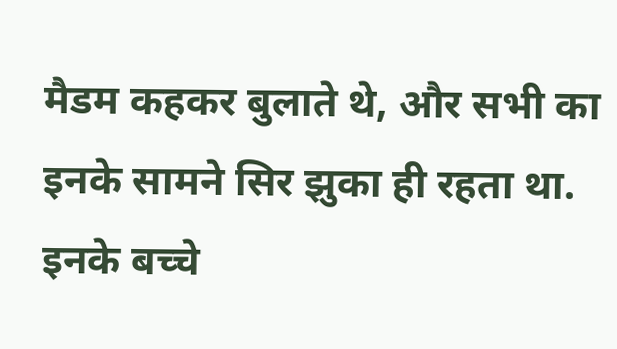मैडम कहकर बुलाते थे, और सभी का इनके सामने सिर झुका ही रहता था. इनके बच्चे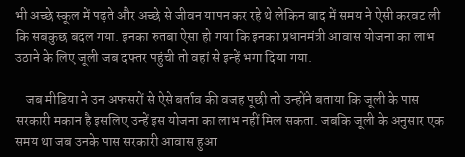भी अच्छे स्कूल में पढ़ते और अच्छे से जीवन यापन कर रहे थे लेकिन बाद में समय ने ऐसी करवट ली कि सबकुछ बदल गया. इनका रुतबा ऐसा हो गया कि इनका प्रधानमंत्री आवास योजना का लाभ उठाने के लिए जूली जब दफ्तर पहुंची तो वहां से इन्हें भगा दिया गया.

    जब मीडिया ने उन अफसरों से ऐसे बर्ताव की वजह पूछी तो उन्होंने बताया कि जूली के पास सरकारी मकान है इसलिए उन्हें इस योजना का लाभ नहीं मिल सकता. जबकि जूली के अनुसार एक समय था जब उनके पास सरकारी आवास हुआ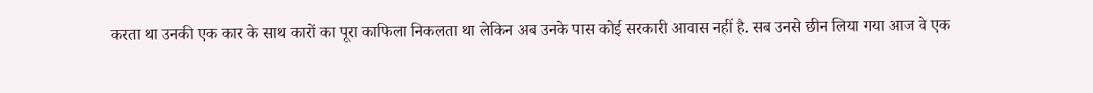करता था उनकी एक कार के साथ कारों का पूरा काफिला निकलता था लेकिन अब उनके पास कोई सरकारी आवास नहीं है. सब उनसे छीन लिया गया आज वे एक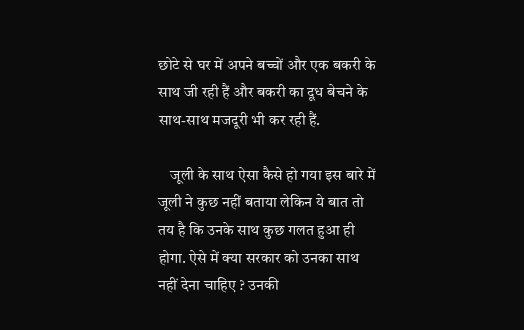छोटे से घर में अपने बच्चों और एक बकरी के साथ जी रही हैं और बकरी का दूध बेचने के साथ-साथ मजदूरी भी कर रही हैं.

    जूली के साथ ऐसा कैसे हो गया इस बारे में जूली ने कुछ नहीं बताया लेकिन ये बात तो तय है कि उनके साथ कुछ गलत हुआ ही होगा. ऐसे में क्या सरकार को उनका साथ नहीं देना चाहिए ? उनकी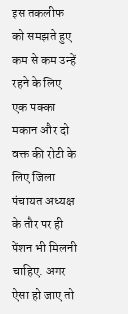इस तकलीफ को समझते हुए कम से कम उन्हें रहने के लिए एक पक्का मकान और दो वक्त की रोटी के लिए जिला पंचायत अध्यक्ष के तौर पर ही पेंशन भी मिलनी चाहिए. अगर ऐसा हो जाए तो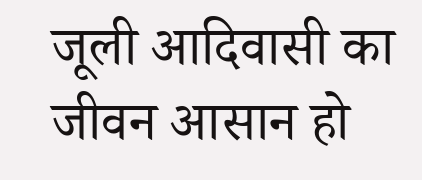जूली आदिवासी का जीवन आसान हो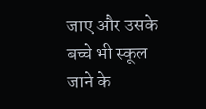जाए और उसके बच्चे भी स्कूल जाने के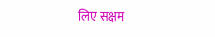लिए सक्षम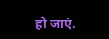हो जाएं.